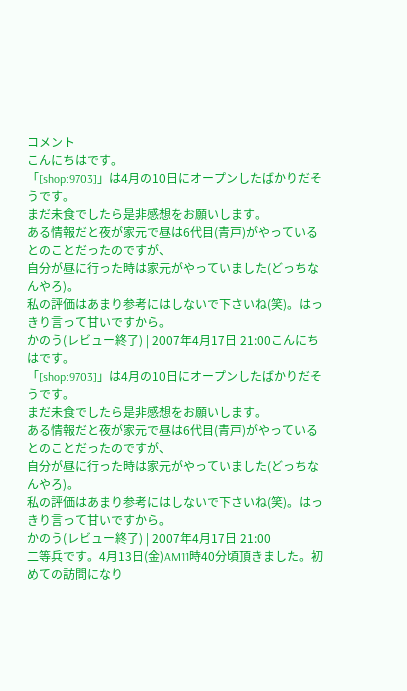コメント
こんにちはです。
「[shop:9703]」は4月の10日にオープンしたばかりだそうです。
まだ未食でしたら是非感想をお願いします。
ある情報だと夜が家元で昼は6代目(青戸)がやっているとのことだったのですが、
自分が昼に行った時は家元がやっていました(どっちなんやろ)。
私の評価はあまり参考にはしないで下さいね(笑)。はっきり言って甘いですから。
かのう(レビュー終了) | 2007年4月17日 21:00こんにちはです。
「[shop:9703]」は4月の10日にオープンしたばかりだそうです。
まだ未食でしたら是非感想をお願いします。
ある情報だと夜が家元で昼は6代目(青戸)がやっているとのことだったのですが、
自分が昼に行った時は家元がやっていました(どっちなんやろ)。
私の評価はあまり参考にはしないで下さいね(笑)。はっきり言って甘いですから。
かのう(レビュー終了) | 2007年4月17日 21:00
二等兵です。4月13日(金)AM11時40分頃頂きました。初めての訪問になり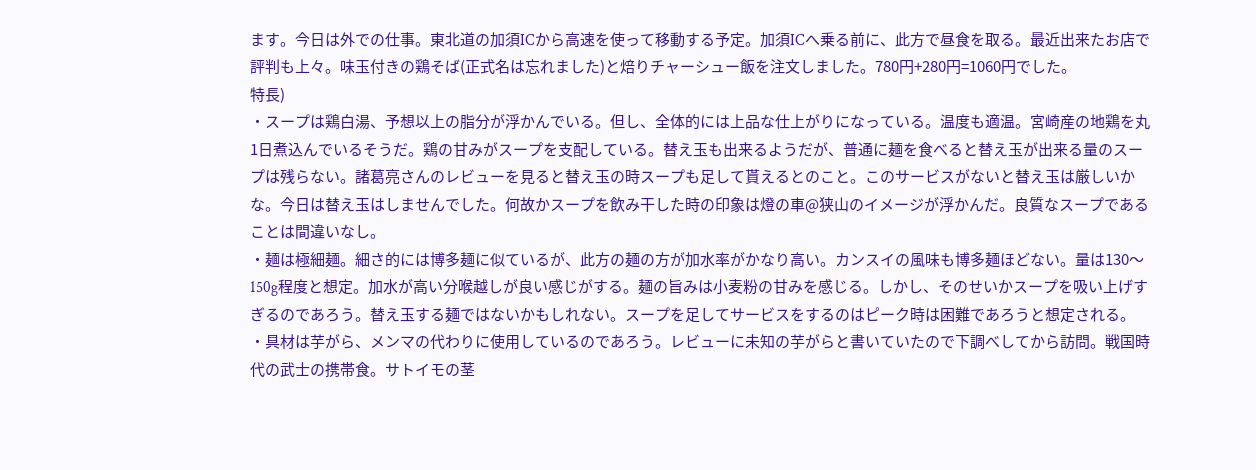ます。今日は外での仕事。東北道の加須ICから高速を使って移動する予定。加須ICへ乗る前に、此方で昼食を取る。最近出来たお店で評判も上々。味玉付きの鶏そば(正式名は忘れました)と焙りチャーシュー飯を注文しました。780円+280円=1060円でした。
特長)
・スープは鶏白湯、予想以上の脂分が浮かんでいる。但し、全体的には上品な仕上がりになっている。温度も適温。宮崎産の地鶏を丸1日煮込んでいるそうだ。鶏の甘みがスープを支配している。替え玉も出来るようだが、普通に麺を食べると替え玉が出来る量のスープは残らない。諸葛亮さんのレビューを見ると替え玉の時スープも足して貰えるとのこと。このサービスがないと替え玉は厳しいかな。今日は替え玉はしませんでした。何故かスープを飲み干した時の印象は燈の車@狭山のイメージが浮かんだ。良質なスープであることは間違いなし。
・麺は極細麺。細さ的には博多麺に似ているが、此方の麺の方が加水率がかなり高い。カンスイの風味も博多麺ほどない。量は130〜150g程度と想定。加水が高い分喉越しが良い感じがする。麺の旨みは小麦粉の甘みを感じる。しかし、そのせいかスープを吸い上げすぎるのであろう。替え玉する麺ではないかもしれない。スープを足してサービスをするのはピーク時は困難であろうと想定される。
・具材は芋がら、メンマの代わりに使用しているのであろう。レビューに未知の芋がらと書いていたので下調べしてから訪問。戦国時代の武士の携帯食。サトイモの茎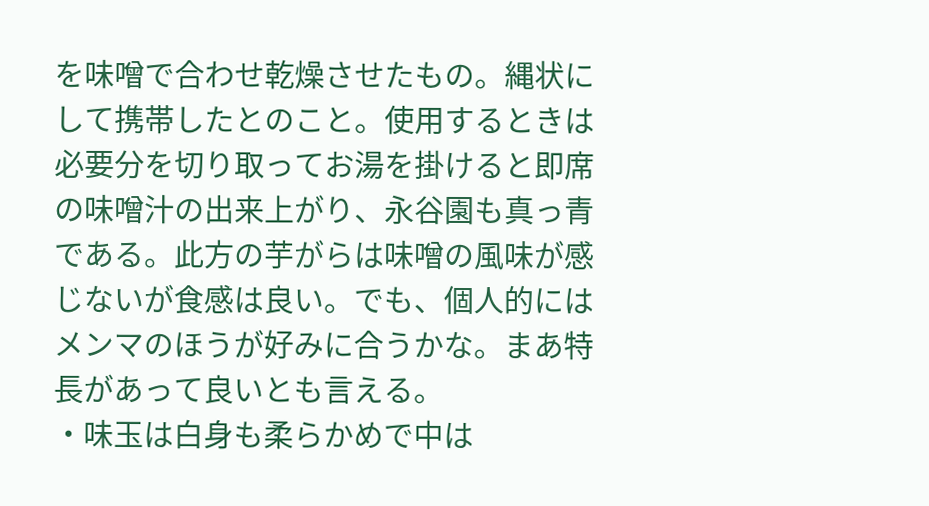を味噌で合わせ乾燥させたもの。縄状にして携帯したとのこと。使用するときは必要分を切り取ってお湯を掛けると即席の味噌汁の出来上がり、永谷園も真っ青である。此方の芋がらは味噌の風味が感じないが食感は良い。でも、個人的にはメンマのほうが好みに合うかな。まあ特長があって良いとも言える。
・味玉は白身も柔らかめで中は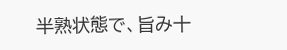半熟状態で、旨み十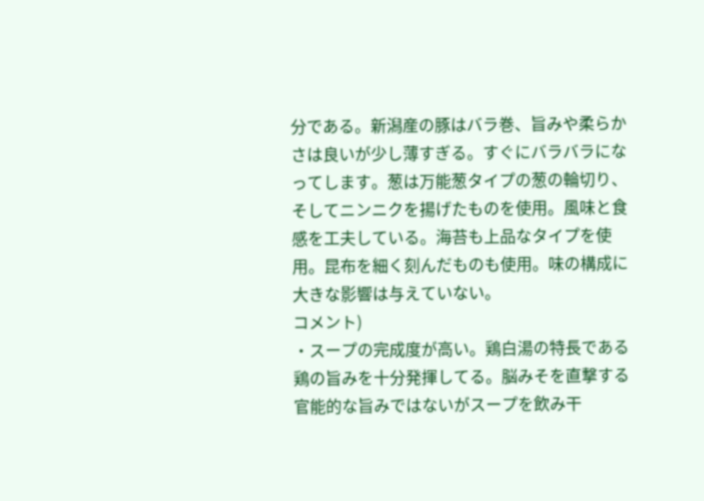分である。新潟産の豚はバラ巻、旨みや柔らかさは良いが少し薄すぎる。すぐにバラバラになってします。葱は万能葱タイプの葱の輪切り、そしてニンニクを揚げたものを使用。風味と食感を工夫している。海苔も上品なタイプを使用。昆布を細く刻んだものも使用。味の構成に大きな影響は与えていない。
コメント)
・スープの完成度が高い。鶏白湯の特長である鶏の旨みを十分発揮してる。脳みそを直撃する官能的な旨みではないがスープを飲み干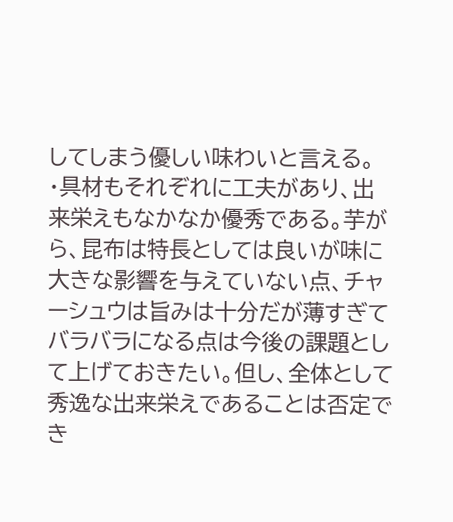してしまう優しい味わいと言える。
・具材もそれぞれに工夫があり、出来栄えもなかなか優秀である。芋がら、昆布は特長としては良いが味に大きな影響を与えていない点、チャーシュウは旨みは十分だが薄すぎてバラバラになる点は今後の課題として上げておきたい。但し、全体として秀逸な出来栄えであることは否定でき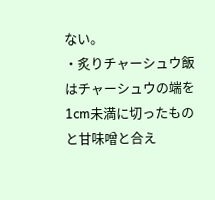ない。
・炙りチャーシュウ飯はチャーシュウの端を1cm未満に切ったものと甘味噌と合え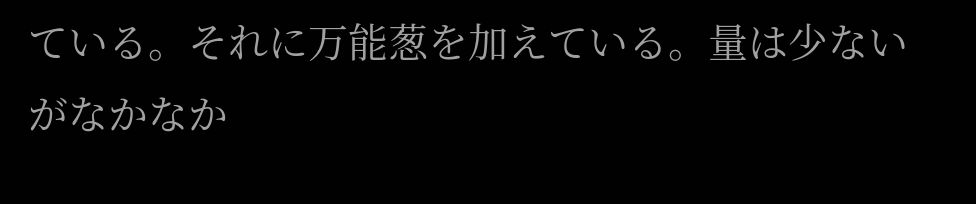ている。それに万能葱を加えている。量は少ないがなかなか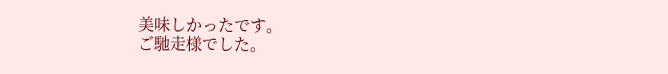美味しかったです。
ご馳走様でした。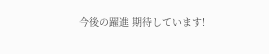今後の躍進 期待しています!